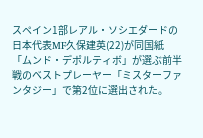スペイン1部レアル・ソシエダードの日本代表MF久保建英(22)が同国紙「ムンド・デポルティボ」が選ぶ前半戦のベストプレーヤー「ミスターファンタジー」で第2位に選出された。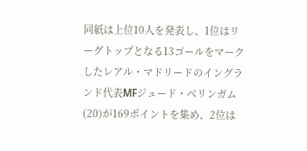同紙は上位10人を発表し、1位はリーグトップとなる13ゴールをマークしたレアル・マドリードのイングランド代表MFジュード・ベリンガム(20)が169ポイントを集め、2位は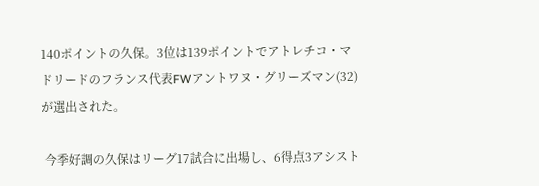140ポイントの久保。3位は139ポイントでアトレチコ・マドリードのフランス代表FWアントワヌ・グリーズマン(32)が選出された。

 今季好調の久保はリーグ17試合に出場し、6得点3アシスト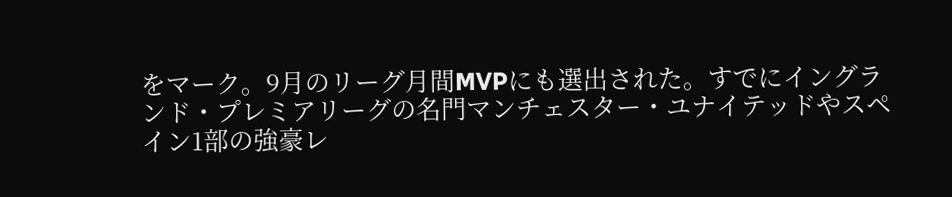をマーク。9月のリーグ月間MVPにも選出された。すでにイングランド・プレミアリーグの名門マンチェスター・ユナイテッドやスペイン1部の強豪レ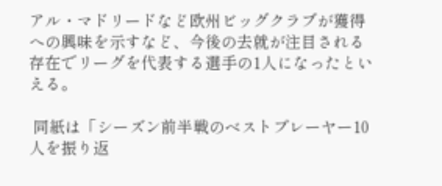アル・マドリードなど欧州ビッグクラブが獲得への興味を示すなど、今後の去就が注目される存在でリーグを代表する選手の1人になったといえる。

 同紙は「シーズン前半戦のベストプレーヤー10人を振り返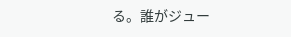る。誰がジュー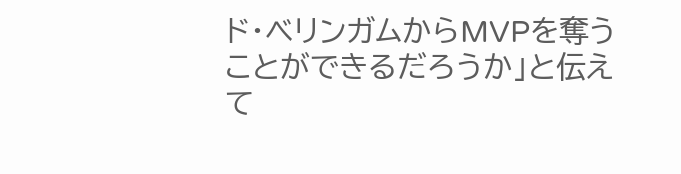ド・ベリンガムからMVPを奪うことができるだろうか」と伝えて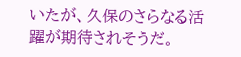いたが、久保のさらなる活躍が期待されそうだ。